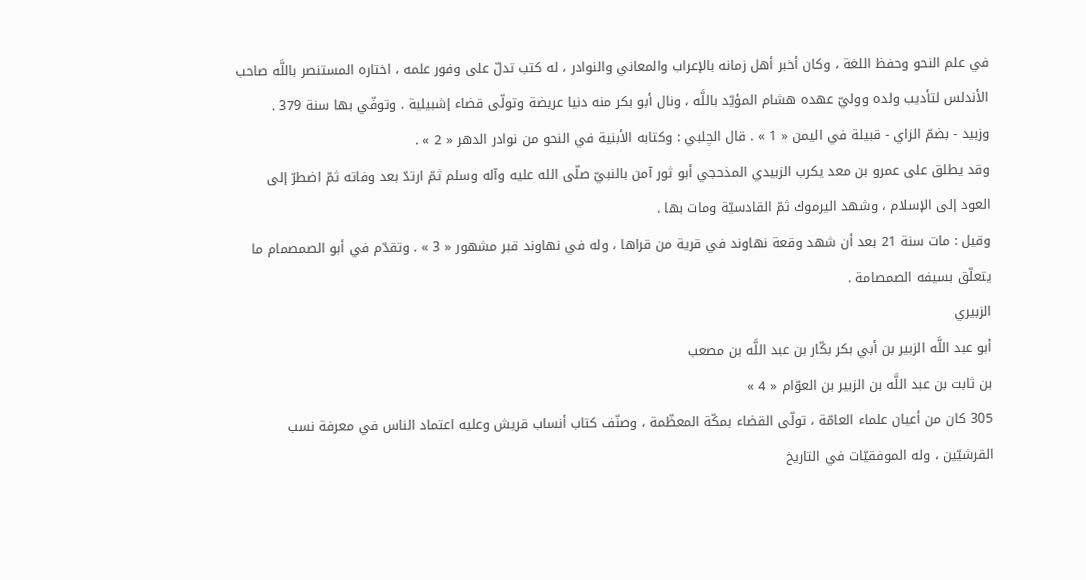في علم النحو وحفظ اللغة ، وكان أخبر أهل زمانه بالإعراب والمعاني والنوادر ، له كتب تدلّ على وفور علمه ، اختاره المستنصر باللَّه صاحب الأندلس لتأديب ولده ووليّ عهده هشام المؤيّد باللَّه ، ونال أبو بكر منه دنيا عريضة وتولّى قضاء إشبيلية . وتوفّي بها سنة 379 .
وزبيد - بضمّ الزاي - قبيلة في اليمن « 1 » . قال الچلبي : وكتابه الأبنية في النحو من نوادر الدهر « 2 » .
وقد يطلق على عمرو بن معد يكرب الزبيدي المذحجي أبو ثور آمن بالنبيّ صلّى الله عليه وآله وسلم ثمّ ارتدّ بعد وفاته ثمّ اضطرّ إلى العود إلى الإسلام ، وشهد اليرموك ثمّ القادسيّة ومات بها .
وقيل : مات سنة 21 بعد أن شهد وقعة نهاوند في قرية من قراها ، وله في نهاوند قبر مشهور « 3 » . وتقدّم في أبو الصمصمام ما يتعلّق بسيفه الصمصامة .
الزبيري
أبو عبد اللَّه الزبير بن أبي بكر بكّار بن عبد اللَّه بن مصعب
بن ثابت بن عبد اللَّه بن الزبير بن العوّام « 4 »
305 كان من أعيان علماء العامّة ، تولّى القضاء بمكّة المعظّمة ، وصنّف كتاب أنساب قريش وعليه اعتماد الناس في معرفة نسب القرشيّين ، وله الموفقيّات في التاريخ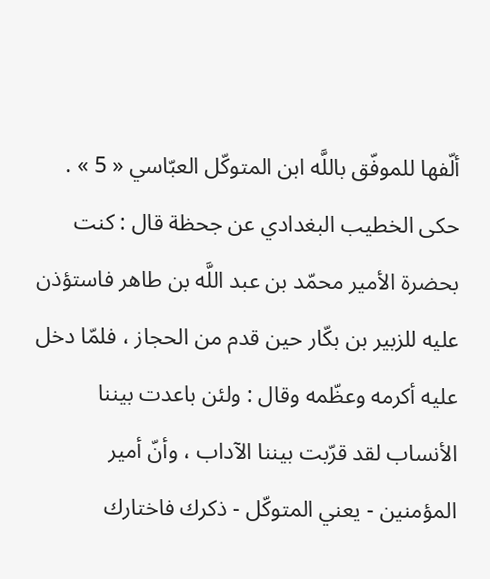ألّفها للموفّق باللَّه ابن المتوكّل العبّاسي « 5 » .
حكى الخطيب البغدادي عن جحظة قال : كنت بحضرة الأمير محمّد بن عبد اللَّه بن طاهر فاستؤذن عليه للزبير بن بكّار حين قدم من الحجاز ، فلمّا دخل عليه أكرمه وعظّمه وقال : ولئن باعدت بيننا الأنساب لقد قرّبت بيننا الآداب ، وأنّ أمير المؤمنين - يعني المتوكّل - ذكرك فاختارك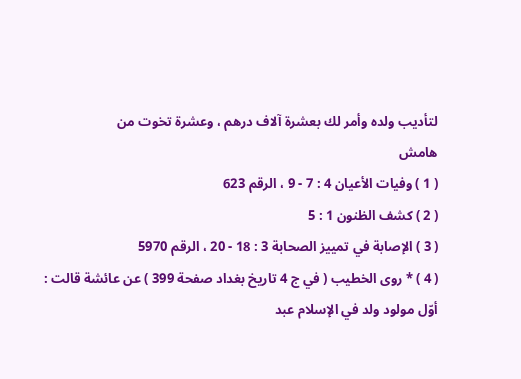لتأديب ولده وأمر لك بعشرة آلاف درهم ، وعشرة تخوت من
هامش
( 1 ) وفيات الأعيان 4 : 7 - 9 ، الرقم 623
( 2 ) كشف الظنون 1 : 5
( 3 ) الإصابة في تمييز الصحابة 3 : 18 - 20 ، الرقم 5970
( 4 ) * روى الخطيب ( في ج 4 تاريخ بغداد صفحة 399 ) عن عائشة قالت : أوّل مولود ولد في الإسلام عبد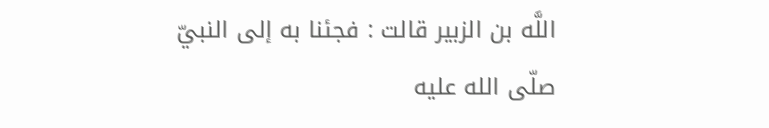اللَّه بن الزبير قالت : فجئنا به إلى النبيّ صلّى الله عليه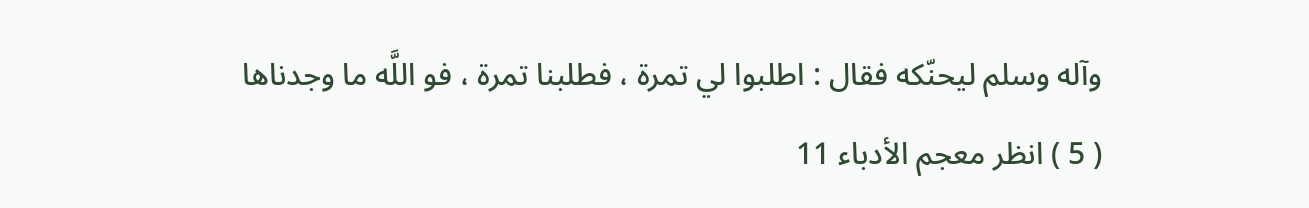وآله وسلم ليحنّكه فقال : اطلبوا لي تمرة ، فطلبنا تمرة ، فو اللَّه ما وجدناها
( 5 ) انظر معجم الأدباء 11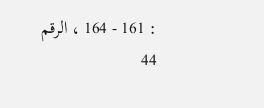: 161 - 164 ، الرقم 44